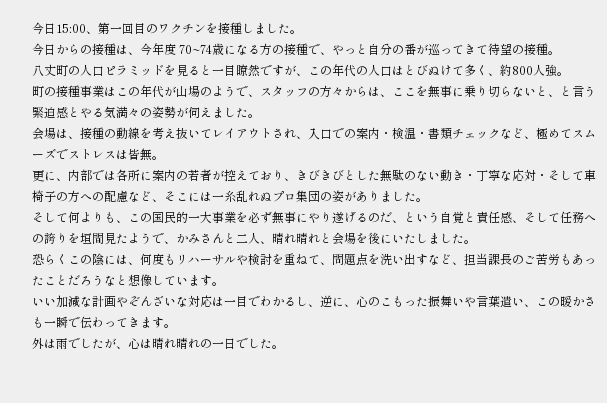今日15:00、第一回目のワクチンを接種しました。
今日からの接種は、今年度 70~74歳になる方の接種で、やっと自分の番が巡ってきて待望の接種。
八丈町の人口ピラミッドを見ると一目瞭然ですが、この年代の人口はとびぬけて多く、約800人強。
町の接種事業はこの年代が山場のようで、スタッフの方々からは、ここを無事に乗り切らないと、と言う緊迫感とやる気満々の姿勢が伺えました。
会場は、接種の動線を考え抜いてレイアウトされ、入口での案内・検温・書類チェックなど、極めてスムーズでストレスは皆無。
更に、内部では各所に案内の若者が控えており、きびきびとした無駄のない動き・丁寧な応対・そして車椅子の方への配慮など、そこには一糸乱れぬプロ集団の姿がありました。
そして何よりも、この国民的一大事業を必ず無事にやり遂げるのだ、という自覚と責任感、そして任務への誇りを垣間見たようで、かみさんと二人、晴れ晴れと会場を後にいたしました。
恐らくこの陰には、何度もリハーサルや検討を重ねて、問題点を洗い出すなど、担当課長のご苦労もあったことだろうなと想像しています。
いい加減な計画やぞんざいな対応は一目でわかるし、逆に、心のこもった振舞いや言葉遣い、この暖かさも一瞬で伝わってきます。
外は雨でしたが、心は晴れ晴れの一日でした。